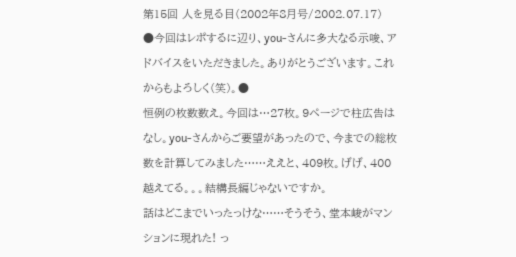第15回 人を見る目(2002年8月号/2002.07.17)
●今回はレポするに辺り、you-さんに多大なる示唆、アドバイスをいただきました。ありがとうございます。これからもよろしく(笑)。●
恒例の枚数数え。今回は…27枚。9ページで柱広告はなし。you-さんからご要望があったので、今までの総枚数を計算してみました……ええと、409枚。げげ、400越えてる。。。結構長編じゃないですか。
話はどこまでいったっけな……そうそう、堂本峻がマンションに現れた! っ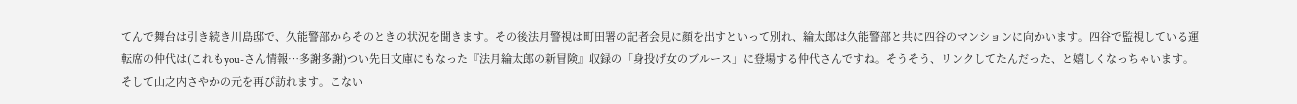てんで舞台は引き続き川島邸で、久能警部からそのときの状況を聞きます。その後法月警視は町田署の記者会見に顔を出すといって別れ、綸太郎は久能警部と共に四谷のマンションに向かいます。四谷で監視している運転席の仲代は(これもyou-さん情報…多謝多謝)つい先日文庫にもなった『法月綸太郎の新冒険』収録の「身投げ女のブルース」に登場する仲代さんですね。そうそう、リンクしてたんだった、と嬉しくなっちゃいます。
そして山之内さやかの元を再び訪れます。こない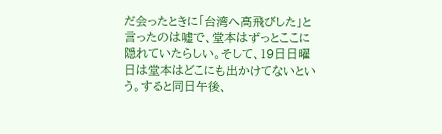だ会ったときに「台湾へ高飛びした」と言ったのは嘘で、堂本はずっとここに隠れていたらしい。そして、19日日曜日は堂本はどこにも出かけてないという。すると同日午後、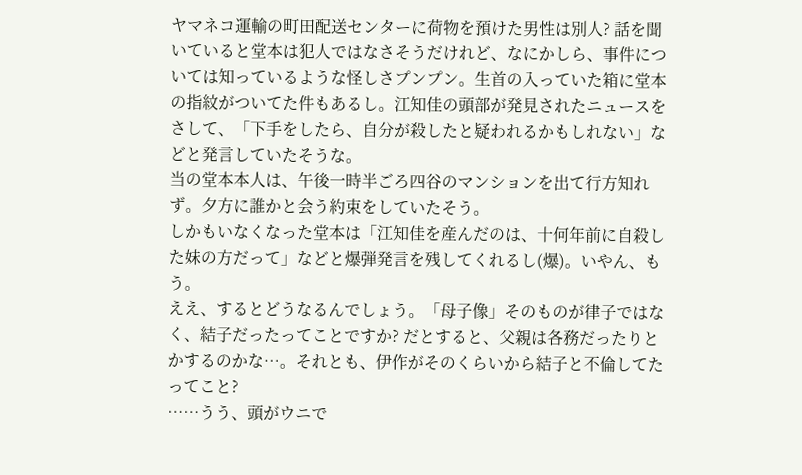ヤマネコ運輸の町田配送センターに荷物を預けた男性は別人? 話を聞いていると堂本は犯人ではなさそうだけれど、なにかしら、事件については知っているような怪しさプンプン。生首の入っていた箱に堂本の指紋がついてた件もあるし。江知佳の頭部が発見されたニュースをさして、「下手をしたら、自分が殺したと疑われるかもしれない」などと発言していたそうな。
当の堂本本人は、午後一時半ごろ四谷のマンションを出て行方知れず。夕方に誰かと会う約束をしていたそう。
しかもいなくなった堂本は「江知佳を産んだのは、十何年前に自殺した妹の方だって」などと爆弾発言を残してくれるし(爆)。いやん、もう。
ええ、するとどうなるんでしょう。「母子像」そのものが律子ではなく、結子だったってことですか? だとすると、父親は各務だったりとかするのかな…。それとも、伊作がそのくらいから結子と不倫してたってこと?
……うう、頭がウニで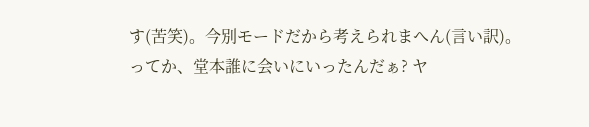す(苦笑)。今別モードだから考えられまへん(言い訳)。
ってか、堂本誰に会いにいったんだぁ? ヤ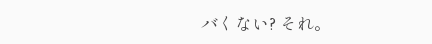バくない? それ。